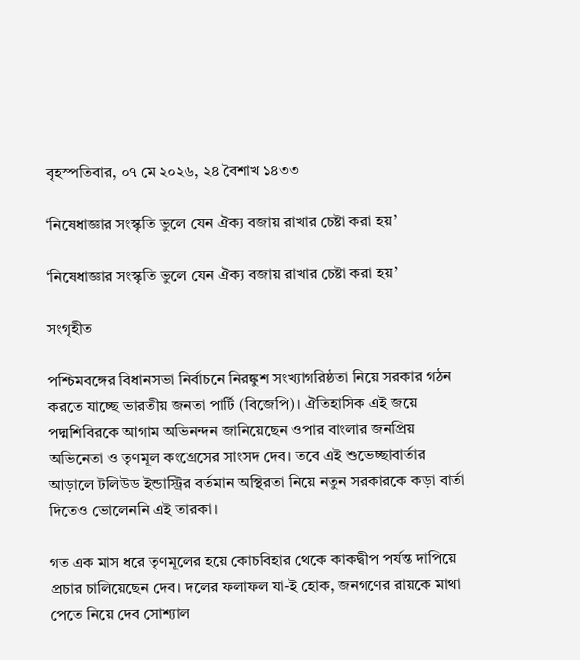বৃহস্পতিবার, ০৭ মে ২০২৬, ২৪ বৈশাখ ১৪৩৩

‘নিষেধাজ্ঞার সংস্কৃতি ভুলে যেন ঐক্য বজায় রাখার চেষ্টা করা হয়’

‘নিষেধাজ্ঞার সংস্কৃতি ভুলে যেন ঐক্য বজায় রাখার চেষ্টা করা হয়’

সংগৃহীত

পশ্চিমবঙ্গের বিধানসভা নির্বাচনে নিরঙ্কুশ সংখ্যাগরিষ্ঠতা নিয়ে সরকার গঠন করতে যাচ্ছে ভারতীয় জনতা পার্টি (বিজেপি)। ঐতিহাসিক এই জয়ে পদ্মশিবিরকে আগাম অভিনন্দন জানিয়েছেন ওপার বাংলার জনপ্রিয় অভিনেতা ও তৃণমূল কংগ্রেসের সাংসদ দেব। তবে এই শুভেচ্ছাবার্তার আড়ালে টলিউড ইন্ডাস্ট্রির বর্তমান অস্থিরতা নিয়ে নতুন সরকারকে কড়া বার্তা দিতেও ভোলেননি এই তারকা।

গত এক মাস ধরে তৃণমূলের হয়ে কোচবিহার থেকে কাকদ্বীপ পর্যন্ত দাপিয়ে প্রচার চালিয়েছেন দেব। দলের ফলাফল যা-ই হোক, জনগণের রায়কে মাথা পেতে নিয়ে দেব সোশ্যাল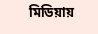মিডিয়ায়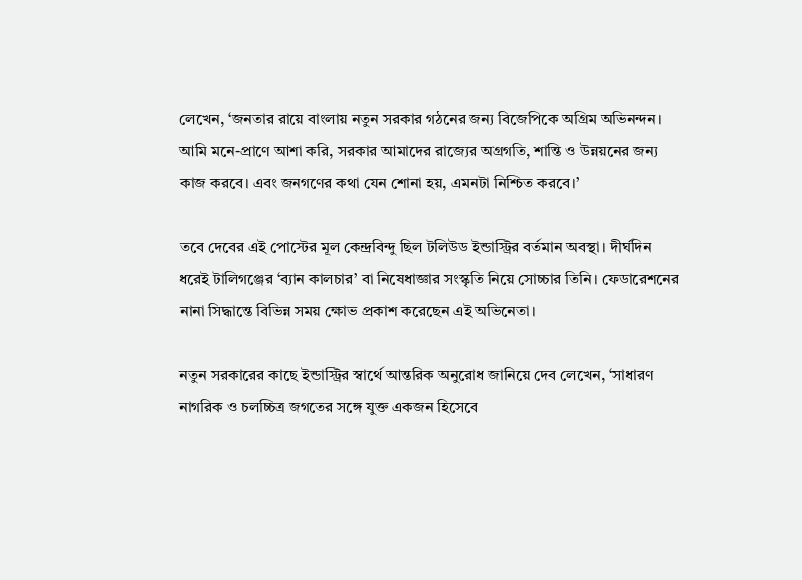লেখেন, ‘জনতার রায়ে বাংলায় নতুন সরকার গঠনের জন্য বিজেপিকে অগ্রিম অভিনন্দন। আমি মনে-প্রাণে আশা করি, সরকার আমাদের রাজ্যের অগ্রগতি, শান্তি ও উন্নয়নের জন্য কাজ করবে। এবং জনগণের কথা যেন শোনা হয়, এমনটা নিশ্চিত করবে।’

তবে দেবের এই পোস্টের মূল কেন্দ্রবিন্দু ছিল টলিউড ইন্ডাস্ট্রির বর্তমান অবস্থা। দীর্ঘদিন ধরেই টালিগঞ্জের ‘ব্যান কালচার’ বা নিষেধাজ্ঞার সংস্কৃতি নিয়ে সোচ্চার তিনি। ফেডারেশনের নানা সিদ্ধান্তে বিভিন্ন সময় ক্ষোভ প্রকাশ করেছেন এই অভিনেতা।

নতুন সরকারের কাছে ইন্ডাস্ট্রির স্বার্থে আন্তরিক অনুরোধ জানিয়ে দেব লেখেন, ‘সাধারণ নাগরিক ও চলচ্চিত্র জগতের সঙ্গে যুক্ত একজন হিসেবে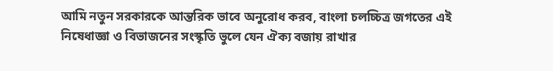আমি নতুন সরকারকে আন্তরিক ভাবে অনুরোধ করব, বাংলা চলচ্চিত্র জগতের এই নিষেধাজ্ঞা ও বিভাজনের সংস্কৃতি ভুলে যেন ঐক্য বজায় রাখার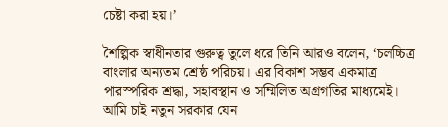চেষ্টা করা হয়।’

শৈল্পিক স্বাধীনতার গুরুত্ব তুলে ধরে তিনি আরও বলেন, ‘চলচ্চিত্র বাংলার অন্যতম শ্রেষ্ঠ পরিচয়। এর বিকাশ সম্ভব একমাত্র পারস্পরিক শ্রদ্ধা, সহাবস্থান ও সম্মিলিত অগ্রগতির মাধ্যমেই। আমি চাই নতুন সরকার যেন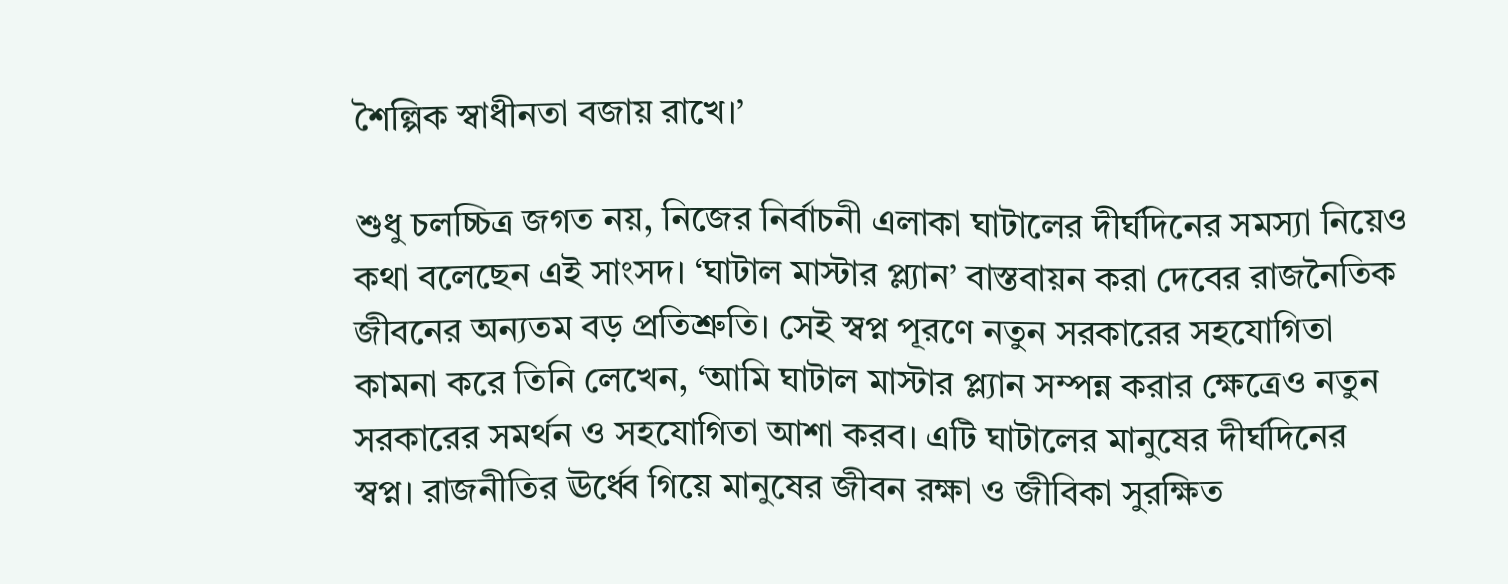শৈল্পিক স্বাধীনতা বজায় রাখে।’

শুধু চলচ্চিত্র জগত নয়, নিজের নির্বাচনী এলাকা ঘাটালের দীর্ঘদিনের সমস্যা নিয়েও কথা বলেছেন এই সাংসদ। ‘ঘাটাল মাস্টার প্ল্যান’ বাস্তবায়ন করা দেবের রাজনৈতিক জীবনের অন্যতম বড় প্রতিশ্রুতি। সেই স্বপ্ন পূরণে নতুন সরকারের সহযোগিতা কামনা করে তিনি লেখেন, ‘আমি ঘাটাল মাস্টার প্ল্যান সম্পন্ন করার ক্ষেত্রেও নতুন সরকারের সমর্থন ও সহযোগিতা আশা করব। এটি ঘাটালের মানুষের দীর্ঘদিনের স্বপ্ন। রাজনীতির ঊর্ধ্বে গিয়ে মানুষের জীবন রক্ষা ও জীবিকা সুরক্ষিত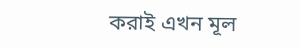করাই এখন মূল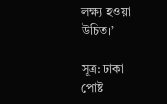লক্ষ্য হওয়া উচিত।’

সূত্র: ঢাকা পোষ্ট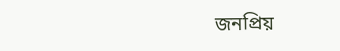জনপ্রিয়